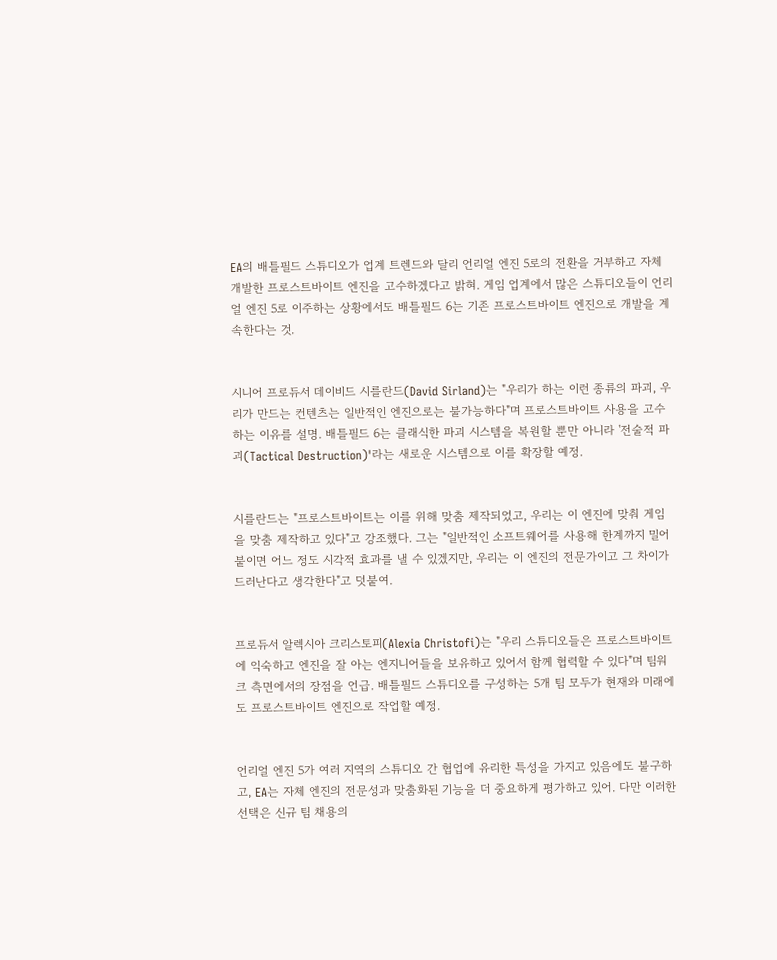EA의 배틀필드 스튜디오가 업계 트렌드와 달리 언리얼 엔진 5로의 전환을 거부하고 자체 개발한 프로스트바이트 엔진을 고수하겠다고 밝혀. 게임 업계에서 많은 스튜디오들이 언리얼 엔진 5로 이주하는 상황에서도 배틀필드 6는 기존 프로스트바이트 엔진으로 개발을 계속한다는 것.


시니어 프로듀서 데이비드 시를란드(David Sirland)는 "우리가 하는 이런 종류의 파괴, 우리가 만드는 컨텐츠는 일반적인 엔진으로는 불가능하다"며 프로스트바이트 사용을 고수하는 이유를 설명. 배틀필드 6는 클래식한 파괴 시스템을 복원할 뿐만 아니라 '전술적 파괴(Tactical Destruction)'라는 새로운 시스템으로 이를 확장할 예정.


시를란드는 "프로스트바이트는 이를 위해 맞춤 제작되었고, 우리는 이 엔진에 맞춰 게임을 맞춤 제작하고 있다"고 강조했다. 그는 "일반적인 소프트웨어를 사용해 한계까지 밀어붙이면 어느 정도 시각적 효과를 낼 수 있겠지만, 우리는 이 엔진의 전문가이고 그 차이가 드러난다고 생각한다"고 덧붙여.


프로듀서 알렉시아 크리스토피(Alexia Christofi)는 "우리 스튜디오들은 프로스트바이트에 익숙하고 엔진을 잘 아는 엔지니어들을 보유하고 있어서 함께 협력할 수 있다"며 팀워크 측면에서의 장점을 언급. 배틀필드 스튜디오를 구성하는 5개 팀 모두가 현재와 미래에도 프로스트바이트 엔진으로 작업할 예정.


언리얼 엔진 5가 여러 지역의 스튜디오 간 협업에 유리한 특성을 가지고 있음에도 불구하고, EA는 자체 엔진의 전문성과 맞춤화된 기능을 더 중요하게 평가하고 있어. 다만 이러한 선택은 신규 팀 채용의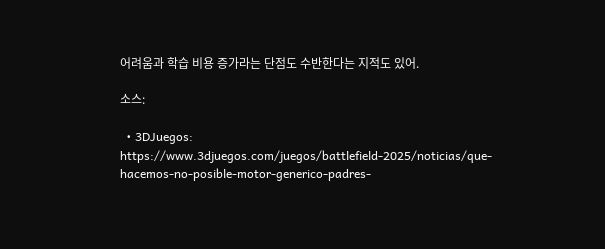어려움과 학습 비용 증가라는 단점도 수반한다는 지적도 있어.

소스:

  • 3DJuegos: https://www.3djuegos.com/juegos/battlefield-2025/noticias/que-hacemos-no-posible-motor-generico-padres-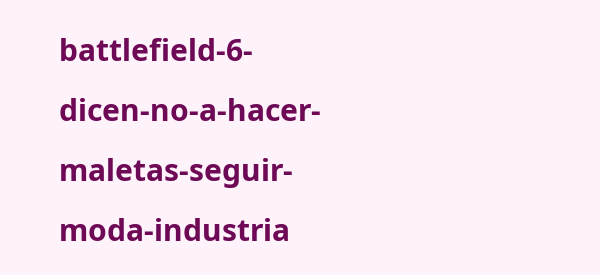battlefield-6-dicen-no-a-hacer-maletas-seguir-moda-industria